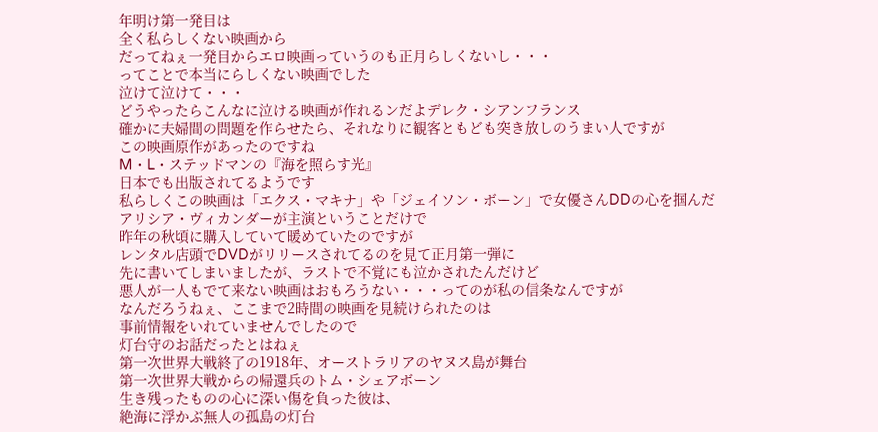年明け第一発目は
全く私らしくない映画から
だってねぇ一発目からエロ映画っていうのも正月らしくないし・・・
ってことで本当にらしくない映画でした
泣けて泣けて・・・
どうやったらこんなに泣ける映画が作れるンだよデレク・シアンフランス
確かに夫婦間の問題を作らせたら、それなりに観客ともども突き放しのうまい人ですが
この映画原作があったのですね
M・L・ステッドマンの『海を照らす光』
日本でも出版されてるようです
私らしくこの映画は「エクス・マキナ」や「ジェイソン・ボーン」で女優さんDDの心を掴んだ
アリシア・ヴィカンダーが主演ということだけで
昨年の秋頃に購入していて暖めていたのですが
レンタル店頭でDVDがリリースされてるのを見て正月第一弾に
先に書いてしまいましたが、ラストで不覚にも泣かされたんだけど
悪人が一人もでて来ない映画はおもろうない・・・ってのが私の信条なんですが
なんだろうねぇ、ここまで2時間の映画を見続けられたのは
事前情報をいれていませんでしたので
灯台守のお話だったとはねぇ
第一次世界大戦終了の1918年、オーストラリアのヤヌス島が舞台
第一次世界大戦からの帰還兵のトム・シェアボーン
生き残ったものの心に深い傷を負った彼は、
絶海に浮かぶ無人の孤島の灯台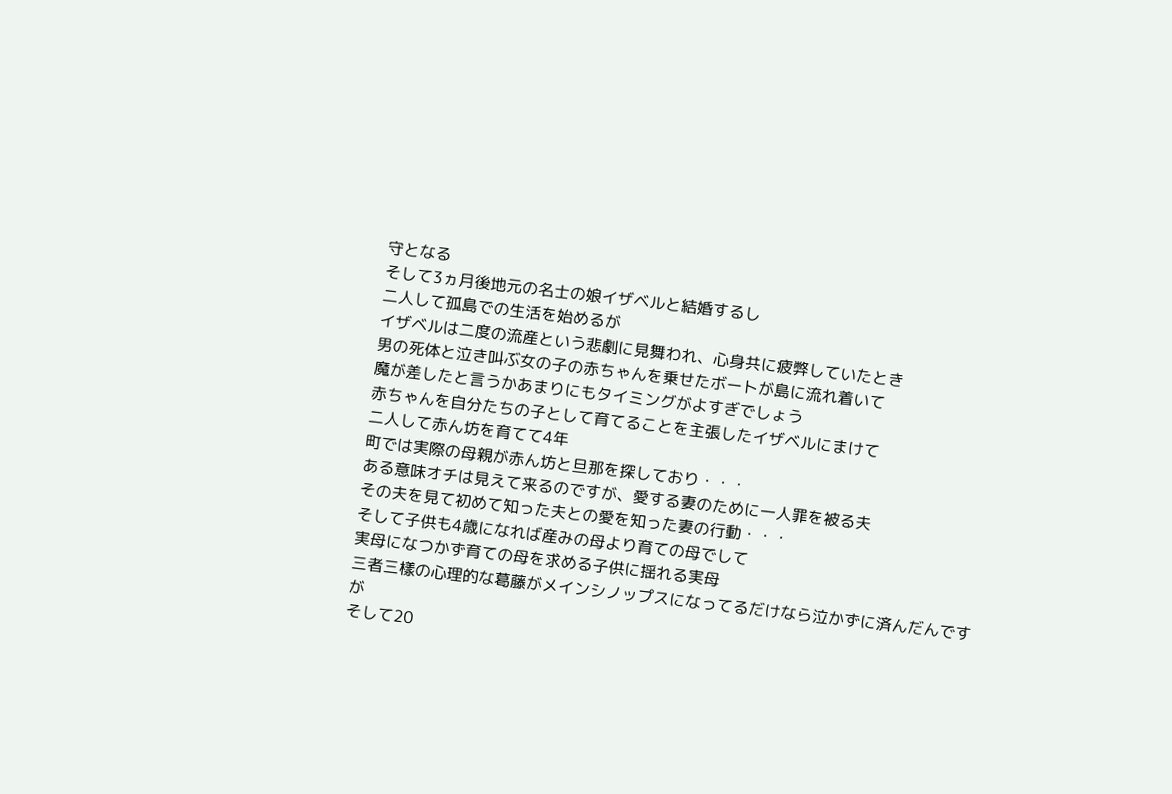守となる
そして3ヵ月後地元の名士の娘イザベルと結婚するし
二人して孤島での生活を始めるが
イザベルは二度の流産という悲劇に見舞われ、心身共に疲弊していたとき
男の死体と泣き叫ぶ女の子の赤ちゃんを乗せたボートが島に流れ着いて
魔が差したと言うかあまりにもタイミングがよすぎでしょう
赤ちゃんを自分たちの子として育てることを主張したイザベルにまけて
二人して赤ん坊を育てて4年
町では実際の母親が赤ん坊と旦那を探しており・・・
ある意味オチは見えて来るのですが、愛する妻のために一人罪を被る夫
その夫を見て初めて知った夫との愛を知った妻の行動・・・
そして子供も4歳になれば産みの母より育ての母でして
実母になつかず育ての母を求める子供に揺れる実母
三者三樣の心理的な葛藤がメインシノップスになってるだけなら泣かずに済んだんですが
そして20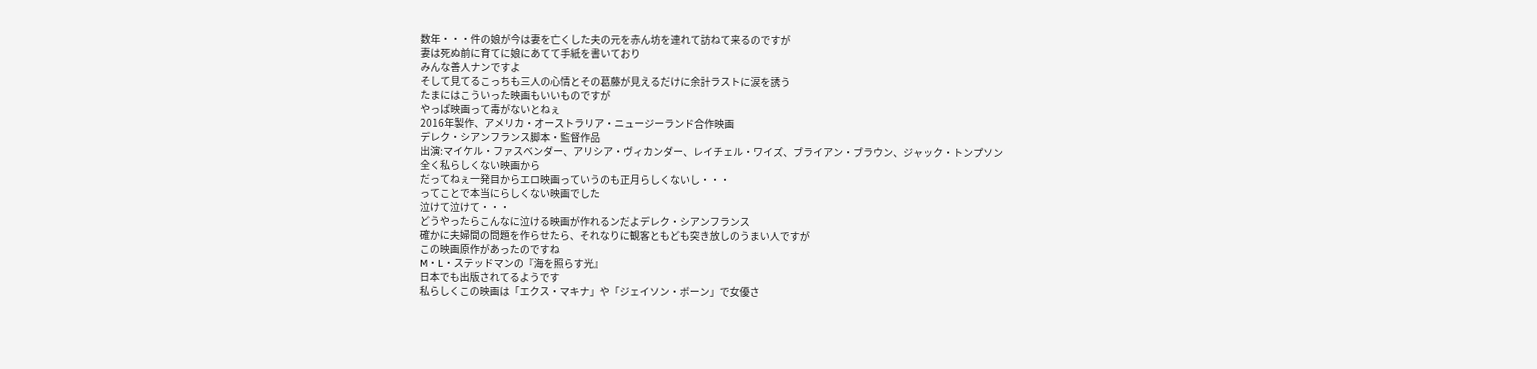数年・・・件の娘が今は妻を亡くした夫の元を赤ん坊を連れて訪ねて来るのですが
妻は死ぬ前に育てに娘にあてて手紙を書いており
みんな善人ナンですよ
そして見てるこっちも三人の心情とその葛藤が見えるだけに余計ラストに涙を誘う
たまにはこういった映画もいいものですが
やっぱ映画って毒がないとねぇ
2016年製作、アメリカ・オーストラリア・ニュージーランド合作映画
デレク・シアンフランス脚本・監督作品
出演:マイケル・ファスベンダー、アリシア・ヴィカンダー、レイチェル・ワイズ、ブライアン・ブラウン、ジャック・トンプソン
全く私らしくない映画から
だってねぇ一発目からエロ映画っていうのも正月らしくないし・・・
ってことで本当にらしくない映画でした
泣けて泣けて・・・
どうやったらこんなに泣ける映画が作れるンだよデレク・シアンフランス
確かに夫婦間の問題を作らせたら、それなりに観客ともども突き放しのうまい人ですが
この映画原作があったのですね
M・L・ステッドマンの『海を照らす光』
日本でも出版されてるようです
私らしくこの映画は「エクス・マキナ」や「ジェイソン・ボーン」で女優さ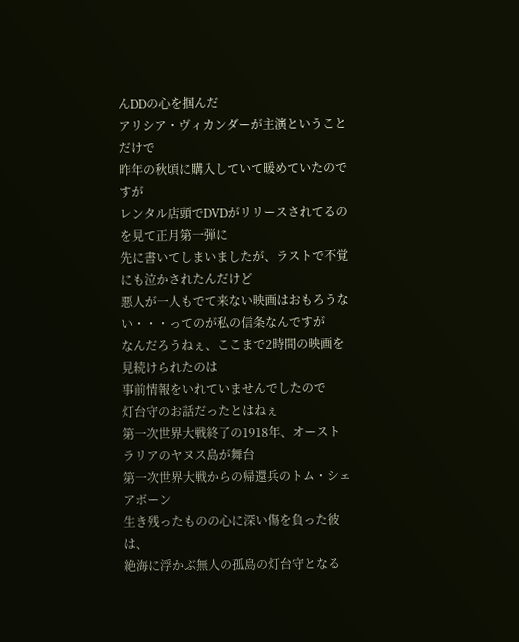んDDの心を掴んだ
アリシア・ヴィカンダーが主演ということだけで
昨年の秋頃に購入していて暖めていたのですが
レンタル店頭でDVDがリリースされてるのを見て正月第一弾に
先に書いてしまいましたが、ラストで不覚にも泣かされたんだけど
悪人が一人もでて来ない映画はおもろうない・・・ってのが私の信条なんですが
なんだろうねぇ、ここまで2時間の映画を見続けられたのは
事前情報をいれていませんでしたので
灯台守のお話だったとはねぇ
第一次世界大戦終了の1918年、オーストラリアのヤヌス島が舞台
第一次世界大戦からの帰還兵のトム・シェアボーン
生き残ったものの心に深い傷を負った彼は、
絶海に浮かぶ無人の孤島の灯台守となる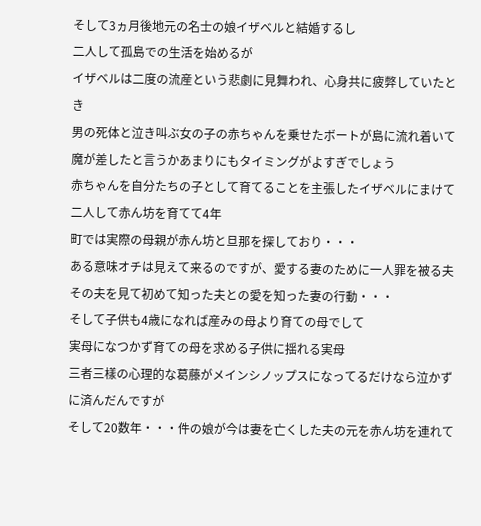そして3ヵ月後地元の名士の娘イザベルと結婚するし
二人して孤島での生活を始めるが
イザベルは二度の流産という悲劇に見舞われ、心身共に疲弊していたとき
男の死体と泣き叫ぶ女の子の赤ちゃんを乗せたボートが島に流れ着いて
魔が差したと言うかあまりにもタイミングがよすぎでしょう
赤ちゃんを自分たちの子として育てることを主張したイザベルにまけて
二人して赤ん坊を育てて4年
町では実際の母親が赤ん坊と旦那を探しており・・・
ある意味オチは見えて来るのですが、愛する妻のために一人罪を被る夫
その夫を見て初めて知った夫との愛を知った妻の行動・・・
そして子供も4歳になれば産みの母より育ての母でして
実母になつかず育ての母を求める子供に揺れる実母
三者三樣の心理的な葛藤がメインシノップスになってるだけなら泣かずに済んだんですが
そして20数年・・・件の娘が今は妻を亡くした夫の元を赤ん坊を連れて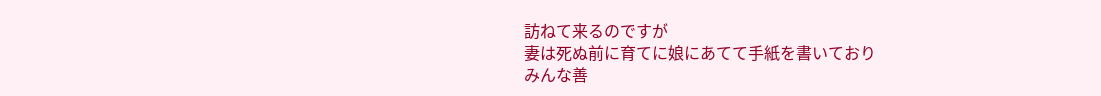訪ねて来るのですが
妻は死ぬ前に育てに娘にあてて手紙を書いており
みんな善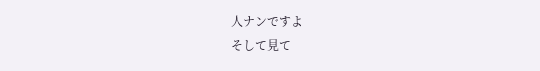人ナンですよ
そして見て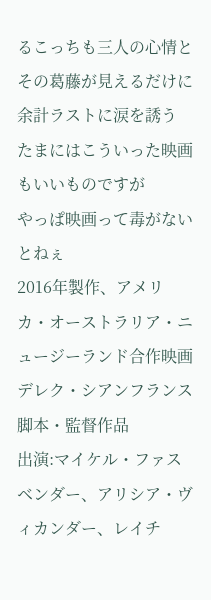るこっちも三人の心情とその葛藤が見えるだけに余計ラストに涙を誘う
たまにはこういった映画もいいものですが
やっぱ映画って毒がないとねぇ
2016年製作、アメリカ・オーストラリア・ニュージーランド合作映画
デレク・シアンフランス脚本・監督作品
出演:マイケル・ファスベンダー、アリシア・ヴィカンダー、レイチ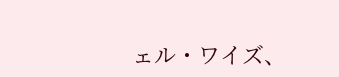ェル・ワイズ、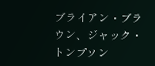ブライアン・ブラウン、ジャック・トンプソン